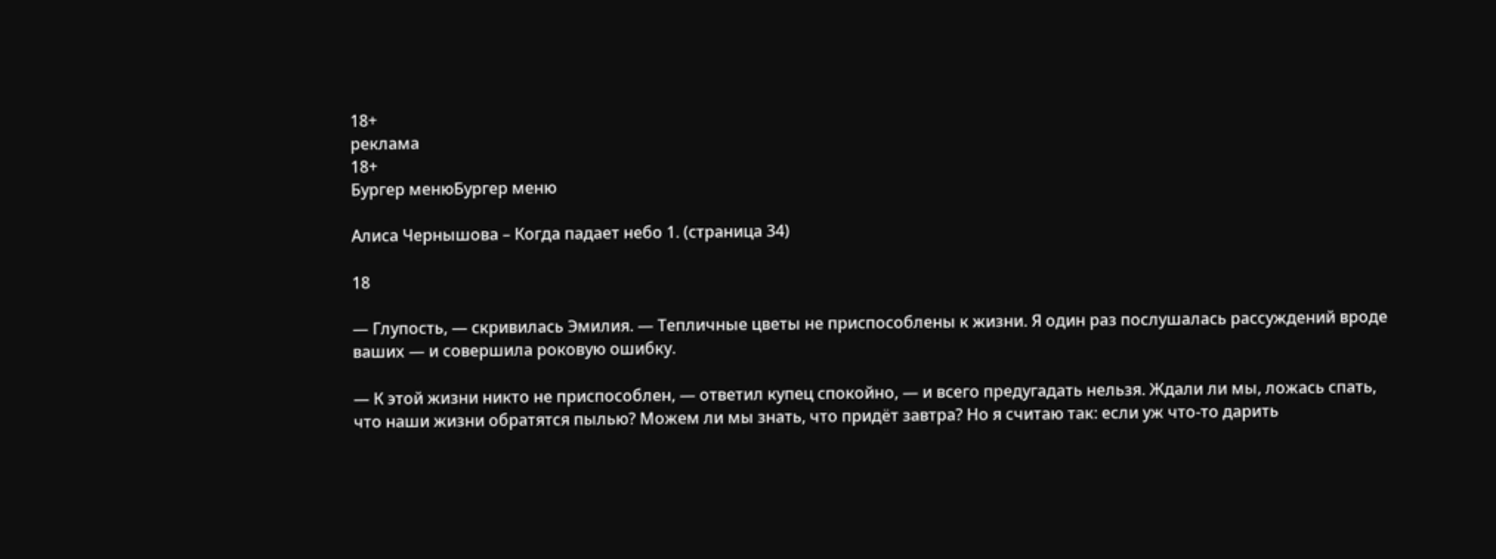18+
реклама
18+
Бургер менюБургер меню

Алиса Чернышова – Когда падает небо 1. (страница 34)

18

— Глупость, — скривилась Эмилия. — Тепличные цветы не приспособлены к жизни. Я один раз послушалась рассуждений вроде ваших — и совершила роковую ошибку.

— К этой жизни никто не приспособлен, — ответил купец спокойно, — и всего предугадать нельзя. Ждали ли мы, ложась спать, что наши жизни обратятся пылью? Можем ли мы знать, что придёт завтра? Но я считаю так: если уж что-то дарить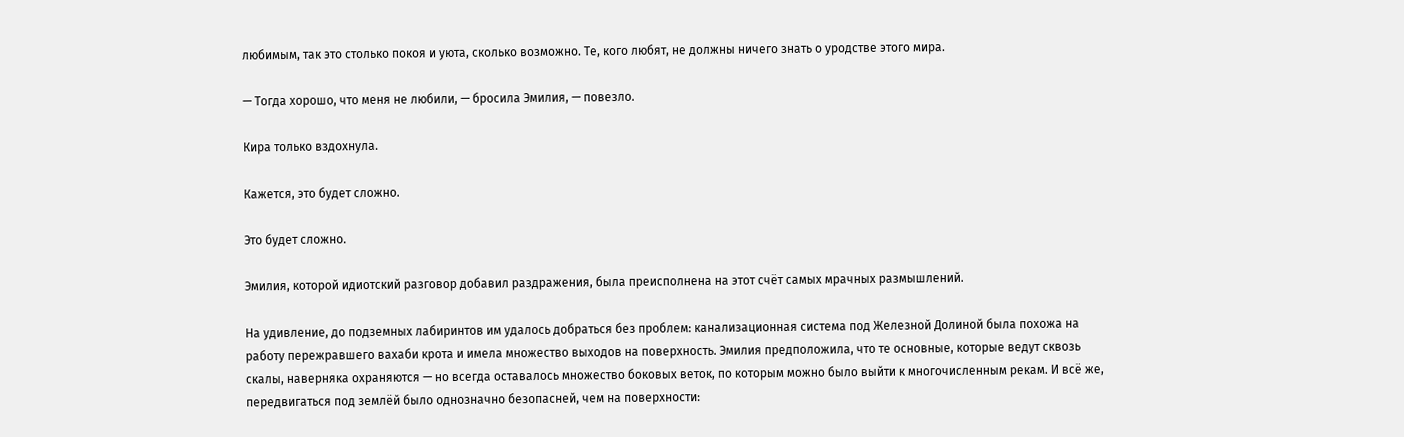любимым, так это столько покоя и уюта, сколько возможно. Те, кого любят, не должны ничего знать о уродстве этого мира.

— Тогда хорошо, что меня не любили, — бросила Эмилия, — повезло.

Кира только вздохнула.

Кажется, это будет сложно.

Это будет сложно.

Эмилия, которой идиотский разговор добавил раздражения, была преисполнена на этот счёт самых мрачных размышлений.

На удивление, до подземных лабиринтов им удалось добраться без проблем: канализационная система под Железной Долиной была похожа на работу пережравшего вахаби крота и имела множество выходов на поверхность. Эмилия предположила, что те основные, которые ведут сквозь скалы, наверняка охраняются — но всегда оставалось множество боковых веток, по которым можно было выйти к многочисленным рекам. И всё же, передвигаться под землёй было однозначно безопасней, чем на поверхности: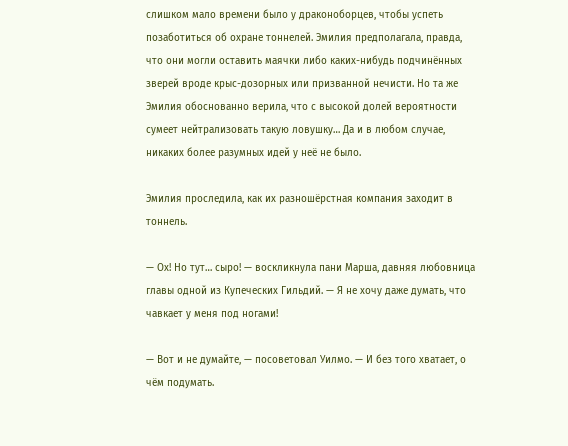слишком мало времени было у драконоборцев, чтобы успеть позаботиться об охране тоннелей. Эмилия предполагала, правда, что они могли оставить маячки либо каких-нибудь подчинённых зверей вроде крыс-дозорных или призванной нечисти. Но та же Эмилия обоснованно верила, что с высокой долей вероятности сумеет нейтрализовать такую ловушку… Да и в любом случае, никаких более разумных идей у неё не было.

Эмилия проследила, как их разношёрстная компания заходит в тоннель.

— Ох! Но тут… сыро! — воскликнула пани Марша, давняя любовница главы одной из Купеческих Гильдий. — Я не хочу даже думать, что чавкает у меня под ногами!

— Вот и не думайте, — посоветовал Уилмо. — И без того хватает, о чём подумать.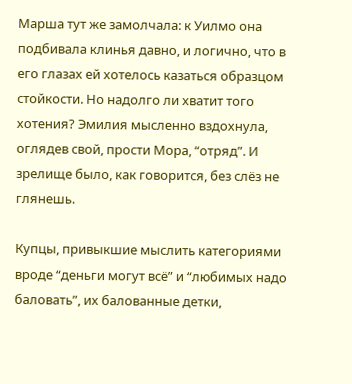Марша тут же замолчала: к Уилмо она подбивала клинья давно, и логично, что в его глазах ей хотелось казаться образцом стойкости. Но надолго ли хватит того хотения? Эмилия мысленно вздохнула, оглядев свой, прости Мора, “отряд”. И зрелище было, как говорится, без слёз не глянешь.

Купцы, привыкшие мыслить категориями вроде “деньги могут всё” и “любимых надо баловать”, их балованные детки,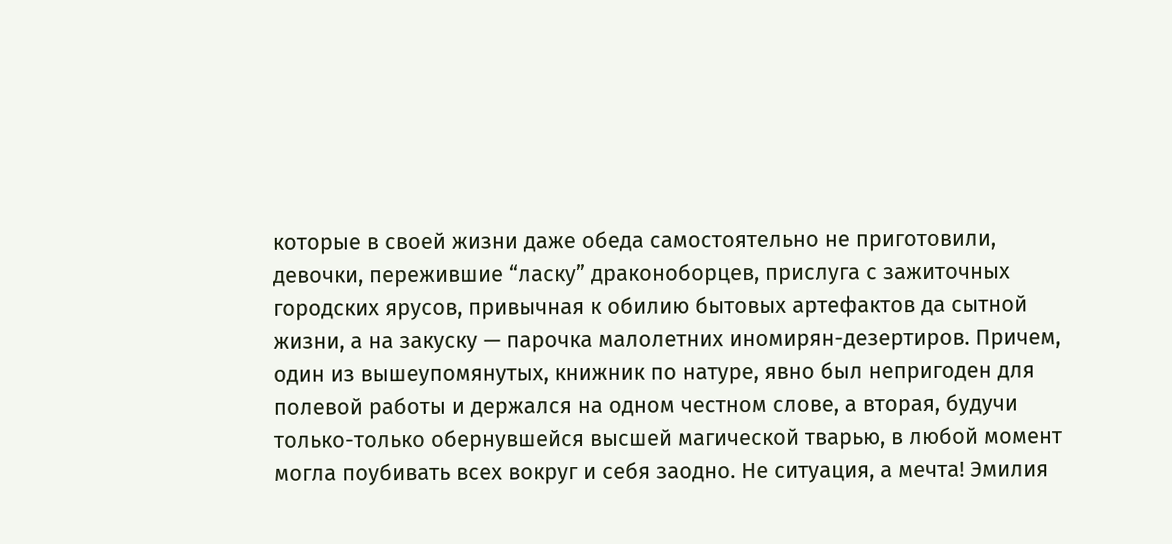которые в своей жизни даже обеда самостоятельно не приготовили, девочки, пережившие “ласку” драконоборцев, прислуга с зажиточных городских ярусов, привычная к обилию бытовых артефактов да сытной жизни, а на закуску — парочка малолетних иномирян-дезертиров. Причем, один из вышеупомянутых, книжник по натуре, явно был непригоден для полевой работы и держался на одном честном слове, а вторая, будучи только-только обернувшейся высшей магической тварью, в любой момент могла поубивать всех вокруг и себя заодно. Не ситуация, а мечта! Эмилия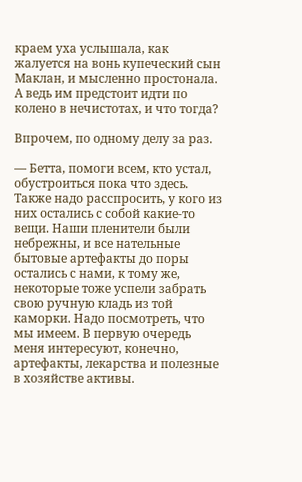краем уха услышала, как жалуется на вонь купеческий сын Маклан, и мысленно простонала. А ведь им предстоит идти по колено в нечистотах, и что тогда?

Впрочем, по одному делу за раз.

— Бетта, помоги всем, кто устал, обустроиться пока что здесь. Также надо расспросить, у кого из них остались с собой какие-то вещи. Наши пленители были небрежны, и все нательные бытовые артефакты до поры остались с нами, к тому же, некоторые тоже успели забрать свою ручную кладь из той каморки. Надо посмотреть, что мы имеем. В первую очередь меня интересуют, конечно, артефакты, лекарства и полезные в хозяйстве активы.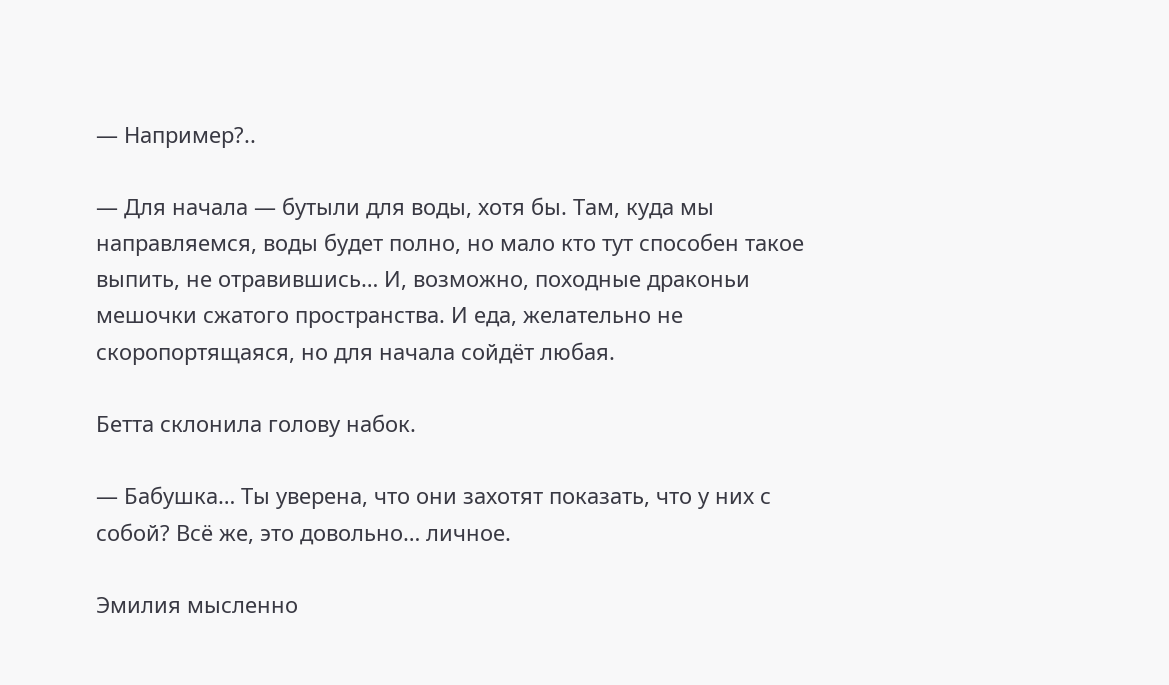— Например?..

— Для начала — бутыли для воды, хотя бы. Там, куда мы направляемся, воды будет полно, но мало кто тут способен такое выпить, не отравившись… И, возможно, походные драконьи мешочки сжатого пространства. И еда, желательно не скоропортящаяся, но для начала сойдёт любая.

Бетта склонила голову набок.

— Бабушка… Ты уверена, что они захотят показать, что у них с собой? Всё же, это довольно… личное.

Эмилия мысленно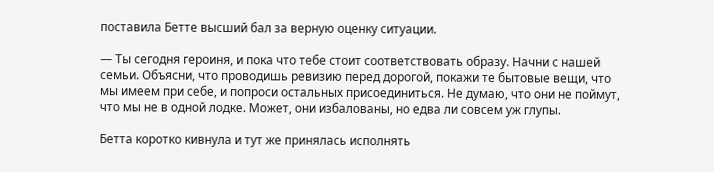поставила Бетте высший бал за верную оценку ситуации.

— Ты сегодня героиня, и пока что тебе стоит соответствовать образу. Начни с нашей семьи. Объясни, что проводишь ревизию перед дорогой, покажи те бытовые вещи, что мы имеем при себе, и попроси остальных присоединиться. Не думаю, что они не поймут, что мы не в одной лодке. Может, они избалованы, но едва ли совсем уж глупы.

Бетта коротко кивнула и тут же принялась исполнять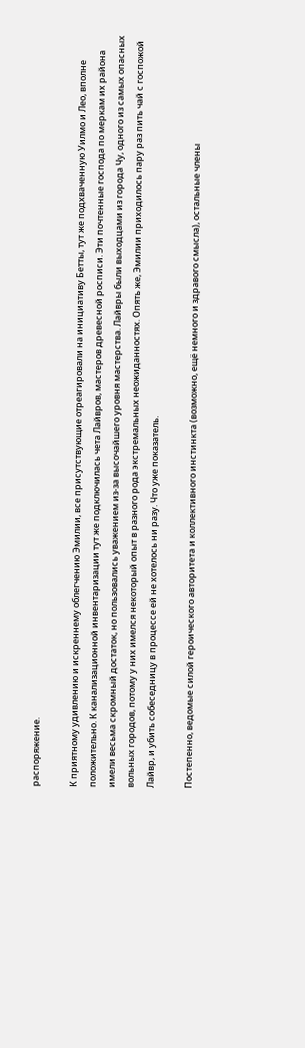распоряжение.

К приятному удивлению и искреннему облегчению Эмилии, все присутствующие отреагировали на инициативу Бетты, тут же подхваченную Уилмо и Лео, вполне положительно. К канализационной инвентаризации тут же подключилась чета Лайвров, мастеров древесной росписи. Эти почтенные господа по меркам их района имели весьма скромный достаток, но пользовались уважением из-за высочайшего уровня мастерства. Лайвры были выходцами из города Чу, одного из самых опасных вольных городов, потому у них имелся некоторый опыт в разного рода экстремальных неожиданностях. Опять же, Эмилии приходилось пару раз пить чай с госпожой Лайвр, и убить собеседницу в процессе ей не хотелось ни разу. Что уже показатель.

Постепенно, ведомые силой героического авторитета и коллективного инстинкта (возможно, ещё немного и здравого смысла), остальные члены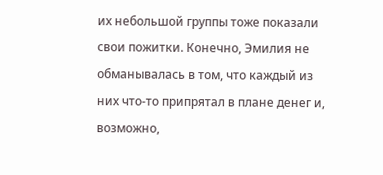их небольшой группы тоже показали свои пожитки. Конечно, Эмилия не обманывалась в том, что каждый из них что-то припрятал в плане денег и, возможно,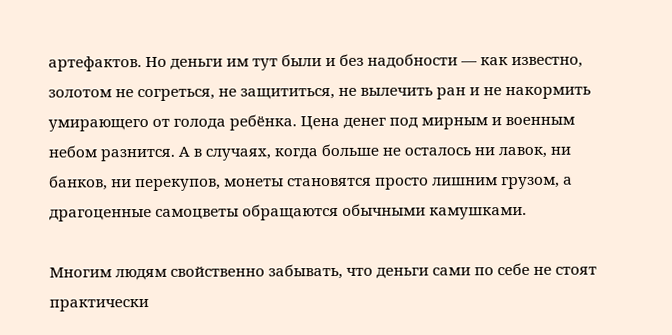артефактов. Но деньги им тут были и без надобности — как известно, золотом не согреться, не защититься, не вылечить ран и не накормить умирающего от голода ребёнка. Цена денег под мирным и военным небом разнится. А в случаях, когда больше не осталось ни лавок, ни банков, ни перекупов, монеты становятся просто лишним грузом, а драгоценные самоцветы обращаются обычными камушками.

Многим людям свойственно забывать, что деньги сами по себе не стоят практически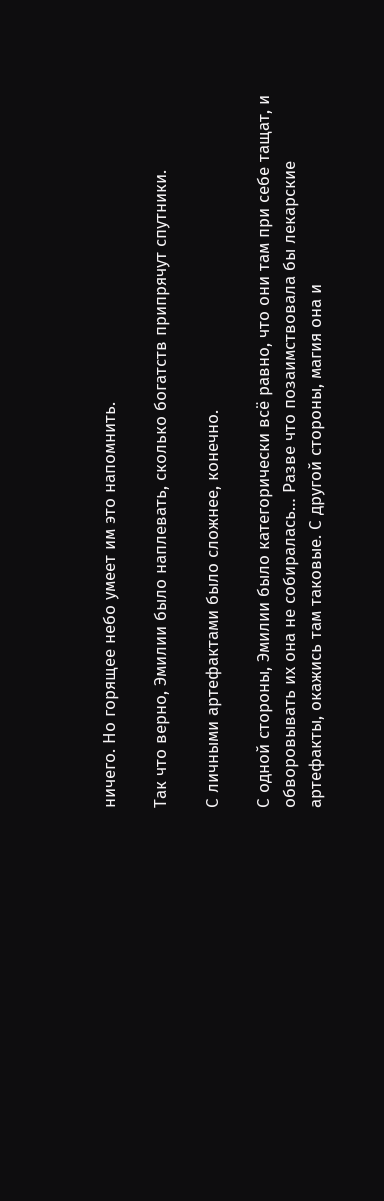ничего. Но горящее небо умеет им это напомнить.

Так что верно, Эмилии было наплевать, сколько богатств припрячут спутники.

С личными артефактами было сложнее, конечно.

С одной стороны, Эмилии было категорически всё равно, что они там при себе тащат, и обворовывать их она не собиралась… Разве что позаимствовала бы лекарские артефакты, окажись там таковые. С другой стороны, магия она и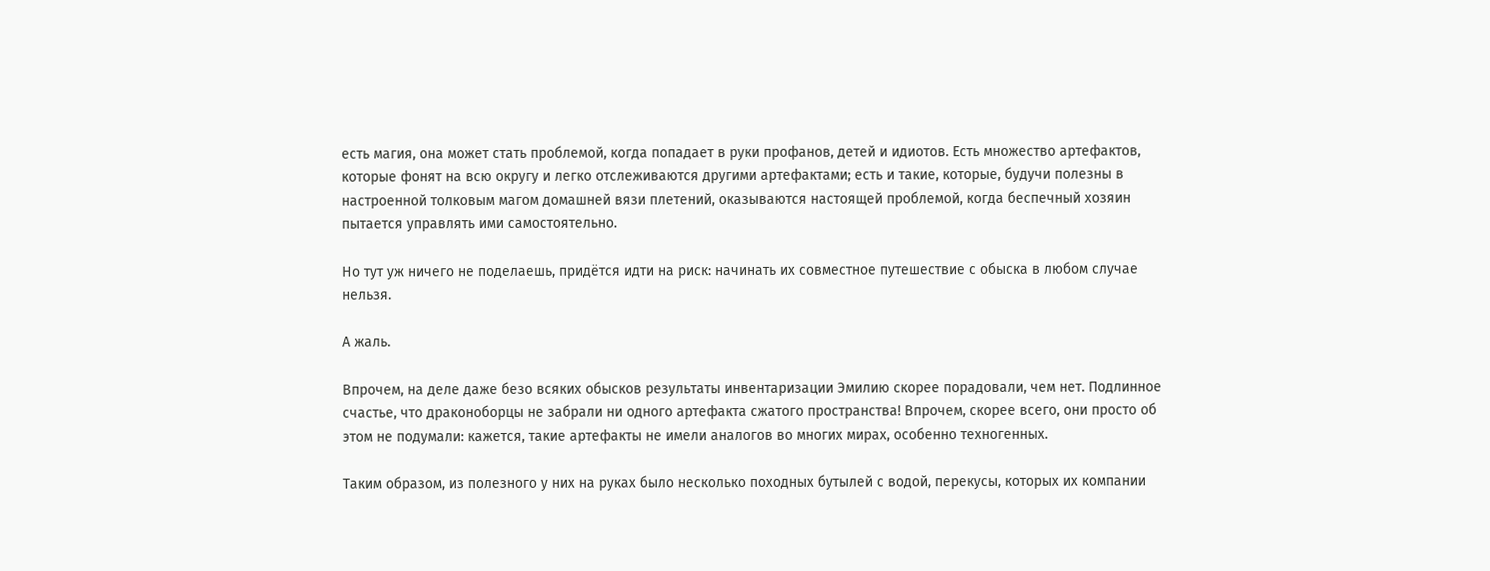есть магия, она может стать проблемой, когда попадает в руки профанов, детей и идиотов. Есть множество артефактов, которые фонят на всю округу и легко отслеживаются другими артефактами; есть и такие, которые, будучи полезны в настроенной толковым магом домашней вязи плетений, оказываются настоящей проблемой, когда беспечный хозяин пытается управлять ими самостоятельно.

Но тут уж ничего не поделаешь, придётся идти на риск: начинать их совместное путешествие с обыска в любом случае нельзя.

А жаль.

Впрочем, на деле даже безо всяких обысков результаты инвентаризации Эмилию скорее порадовали, чем нет. Подлинное счастье, что драконоборцы не забрали ни одного артефакта сжатого пространства! Впрочем, скорее всего, они просто об этом не подумали: кажется, такие артефакты не имели аналогов во многих мирах, особенно техногенных.

Таким образом, из полезного у них на руках было несколько походных бутылей с водой, перекусы, которых их компании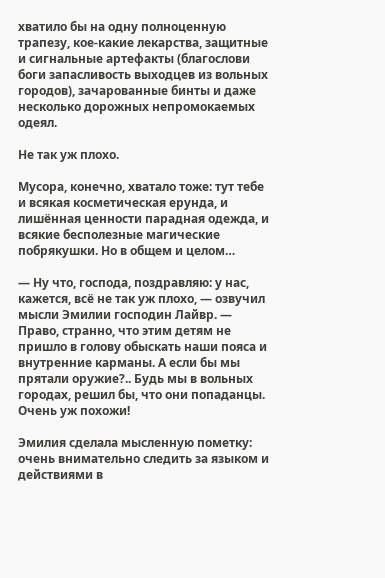хватило бы на одну полноценную трапезу, кое-какие лекарства, защитные и сигнальные артефакты (благослови боги запасливость выходцев из вольных городов), зачарованные бинты и даже несколько дорожных непромокаемых одеял.

Не так уж плохо.

Мусора, конечно, хватало тоже: тут тебе и всякая косметическая ерунда, и лишённая ценности парадная одежда, и всякие бесполезные магические побрякушки. Но в общем и целом…

— Ну что, господа, поздравляю: у нас, кажется, всё не так уж плохо, — озвучил мысли Эмилии господин Лайвр. — Право, странно, что этим детям не пришло в голову обыскать наши пояса и внутренние карманы. А если бы мы прятали оружие?.. Будь мы в вольных городах, решил бы, что они попаданцы. Очень уж похожи!

Эмилия сделала мысленную пометку: очень внимательно следить за языком и действиями в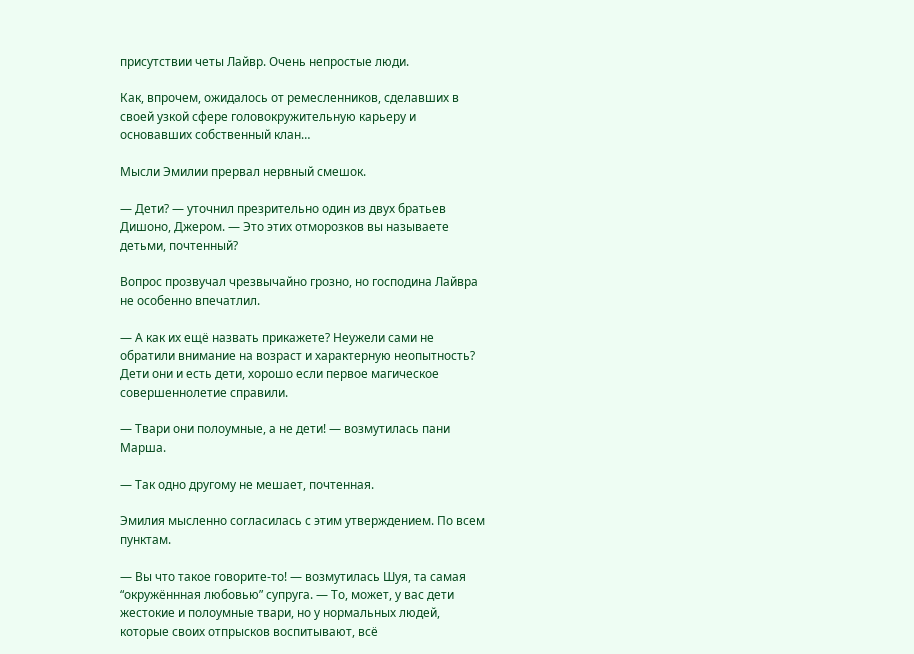присутствии четы Лайвр. Очень непростые люди.

Как, впрочем, ожидалось от ремесленников, сделавших в своей узкой сфере головокружительную карьеру и основавших собственный клан…

Мысли Эмилии прервал нервный смешок.

— Дети? — уточнил презрительно один из двух братьев Дишоно, Джером. — Это этих отморозков вы называете детьми, почтенный?

Вопрос прозвучал чрезвычайно грозно, но господина Лайвра не особенно впечатлил.

— А как их ещё назвать прикажете? Неужели сами не обратили внимание на возраст и характерную неопытность? Дети они и есть дети, хорошо если первое магическое совершеннолетие справили.

— Твари они полоумные, а не дети! — возмутилась пани Марша.

— Так одно другому не мешает, почтенная.

Эмилия мысленно согласилась с этим утверждением. По всем пунктам.

— Вы что такое говорите-то! — возмутилась Шуя, та самая “окружённная любовью” супруга. — То, может, у вас дети жестокие и полоумные твари, но у нормальных людей, которые своих отпрысков воспитывают, всё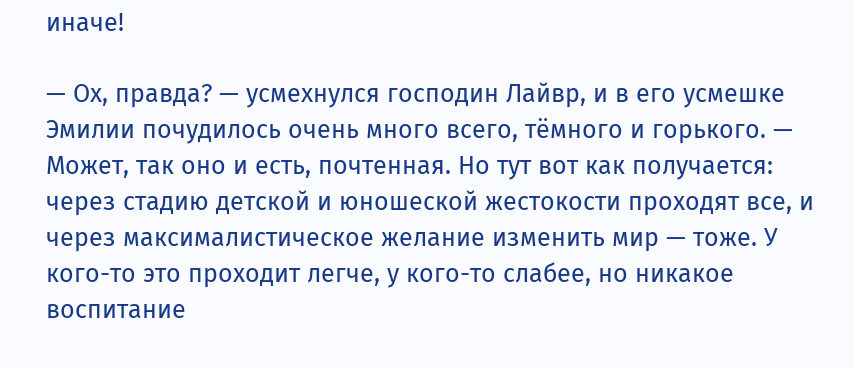иначе!

— Ох, правда? — усмехнулся господин Лайвр, и в его усмешке Эмилии почудилось очень много всего, тёмного и горького. — Может, так оно и есть, почтенная. Но тут вот как получается: через стадию детской и юношеской жестокости проходят все, и через максималистическое желание изменить мир — тоже. У кого-то это проходит легче, у кого-то слабее, но никакое воспитание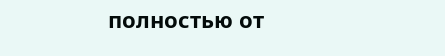полностью от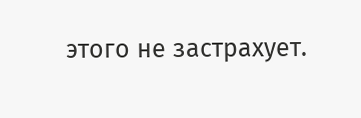этого не застрахует.